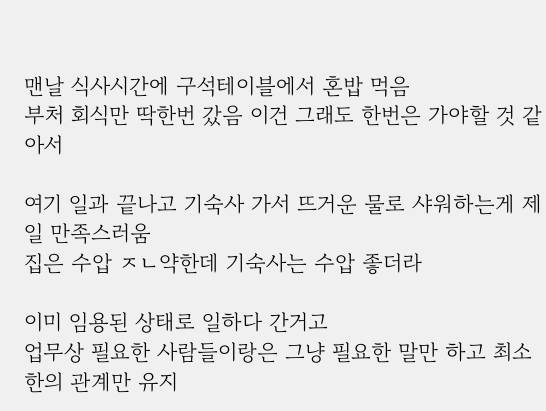맨날 식사시간에 구석테이블에서 혼밥 먹음
부처 회식만 딱한번 갔음 이건 그래도 한번은 가야할 것 같아서

여기 일과 끝나고 기숙사 가서 뜨거운 물로 샤워하는게 제일 만족스러움
집은 수압 ㅈㄴ약한데 기숙사는 수압 좋더라

이미 임용된 상태로 일하다 간거고
업무상 필요한 사람들이랑은 그냥 필요한 말만 하고 최소한의 관계만 유지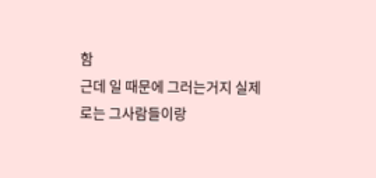함
근데 일 때문에 그러는거지 실제로는 그사람들이랑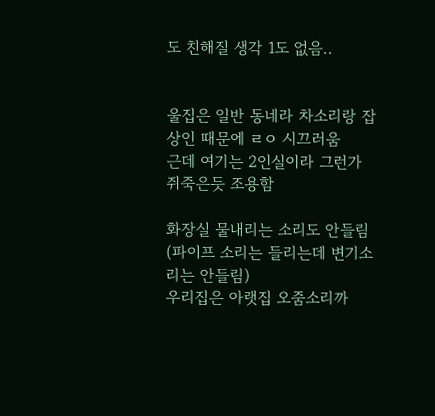도 친해질 생각 1도 없음..


울집은 일반 동네라 차소리랑 잡상인 때문에 ㄹㅇ 시끄러움
근데 여기는 2인실이라 그런가 쥐죽은듯 조용함

화장실 물내리는 소리도 안들림 (파이프 소리는 들리는데 변기소리는 안들림)
우리집은 아랫집 오줌소리까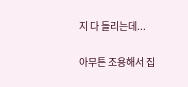지 다 들리는데...

아무튼 조용해서 집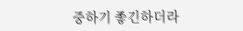중하기 좋긴하더라